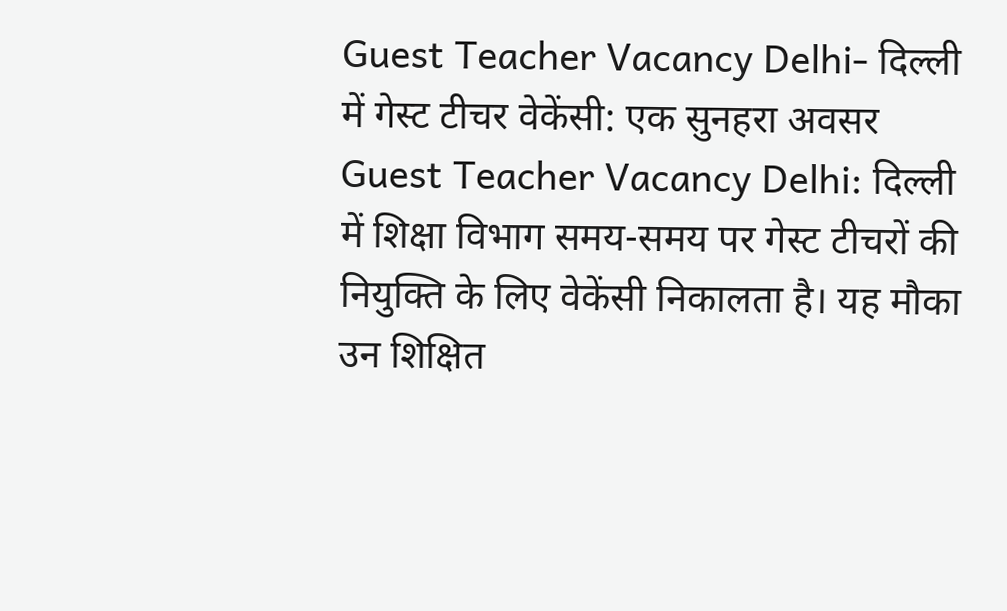Guest Teacher Vacancy Delhi- दिल्ली में गेस्ट टीचर वेकेंसी: एक सुनहरा अवसर
Guest Teacher Vacancy Delhi: दिल्ली में शिक्षा विभाग समय-समय पर गेस्ट टीचरों की नियुक्ति के लिए वेकेंसी निकालता है। यह मौका उन शिक्षित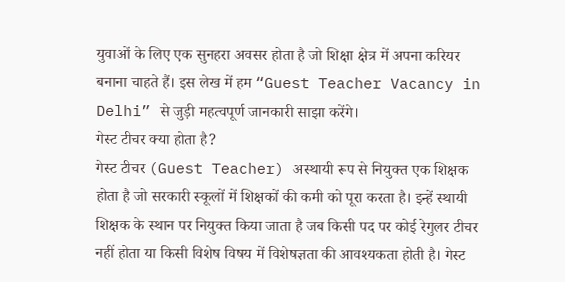युवाओं के लिए एक सुनहरा अवसर होता है जो शिक्षा क्षेत्र में अपना करियर बनाना चाहते हैं। इस लेख में हम “Guest Teacher Vacancy in Delhi” से जुड़ी महत्वपूर्ण जानकारी साझा करेंगे।
गेस्ट टीचर क्या होता है?
गेस्ट टीचर (Guest Teacher) अस्थायी रूप से नियुक्त एक शिक्षक होता है जो सरकारी स्कूलों में शिक्षकों की कमी को पूरा करता है। इन्हें स्थायी शिक्षक के स्थान पर नियुक्त किया जाता है जब किसी पद पर कोई रेगुलर टीचर नहीं होता या किसी विशेष विषय में विशेषज्ञता की आवश्यकता होती है। गेस्ट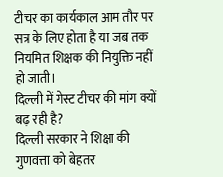टीचर का कार्यकाल आम तौर पर सत्र के लिए होता है या जब तक नियमित शिक्षक की नियुक्ति नहीं हो जाती।
दिल्ली में गेस्ट टीचर की मांग क्यों बढ़ रही है?
दिल्ली सरकार ने शिक्षा की गुणवत्ता को बेहतर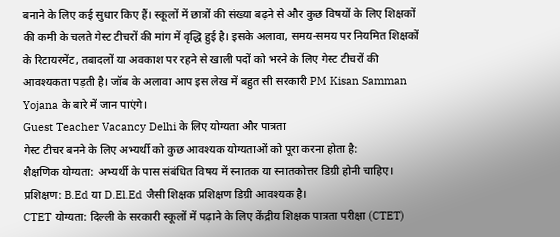बनाने के लिए कई सुधार किए हैं। स्कूलों में छात्रों की संख्या बढ़ने से और कुछ विषयों के लिए शिक्षकों की कमी के चलते गेस्ट टीचरों की मांग में वृद्धि हुई है। इसके अलावा, समय-समय पर नियमित शिक्षकों के रिटायरमेंट, तबादलों या अवकाश पर रहने से खाली पदों को भरने के लिए गेस्ट टीचरों की आवश्यकता पड़ती है। जॉब के अलावा आप इस लेख में बहुत सी सरकारी PM Kisan Samman Yojana के बारे में जान पाएंगे।
Guest Teacher Vacancy Delhi के लिए योग्यता और पात्रता
गेस्ट टीचर बनने के लिए अभ्यर्थी को कुछ आवश्यक योग्यताओं को पूरा करना होता है:
शैक्षणिक योग्यता: अभ्यर्थी के पास संबंधित विषय में स्नातक या स्नातकोत्तर डिग्री होनी चाहिए।
प्रशिक्षण: B.Ed या D.El.Ed जैसी शिक्षक प्रशिक्षण डिग्री आवश्यक है।
CTET योग्यता: दिल्ली के सरकारी स्कूलों में पढ़ाने के लिए केंद्रीय शिक्षक पात्रता परीक्षा (CTET)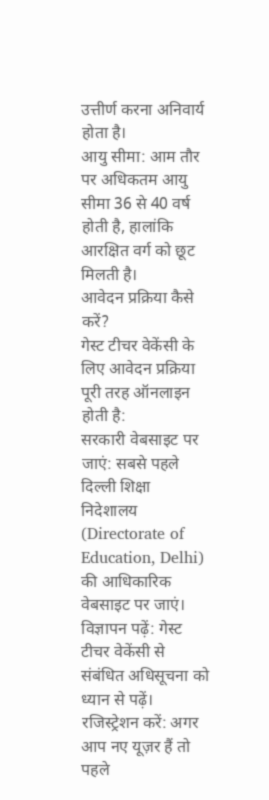उत्तीर्ण करना अनिवार्य होता है।
आयु सीमा: आम तौर पर अधिकतम आयु सीमा 36 से 40 वर्ष होती है, हालांकि आरक्षित वर्ग को छूट मिलती है।
आवेदन प्रक्रिया कैसे करें?
गेस्ट टीचर वेकेंसी के लिए आवेदन प्रक्रिया पूरी तरह ऑनलाइन होती है:
सरकारी वेबसाइट पर जाएं: सबसे पहले दिल्ली शिक्षा निदेशालय (Directorate of Education, Delhi) की आधिकारिक वेबसाइट पर जाएं।
विज्ञापन पढ़ें: गेस्ट टीचर वेकेंसी से संबंधित अधिसूचना को ध्यान से पढ़ें।
रजिस्ट्रेशन करें: अगर आप नए यूज़र हैं तो पहले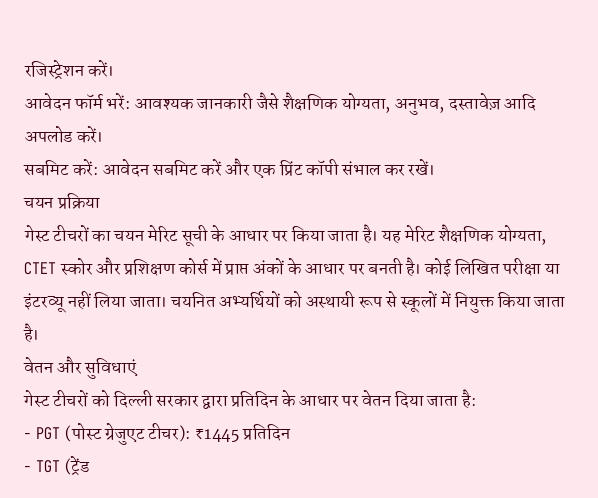रजिस्ट्रेशन करें।
आवेदन फॉर्म भरें: आवश्यक जानकारी जैसे शैक्षणिक योग्यता, अनुभव, दस्तावेज़ आदि अपलोड करें।
सबमिट करें: आवेदन सबमिट करें और एक प्रिंट कॉपी संभाल कर रखें।
चयन प्रक्रिया
गेस्ट टीचरों का चयन मेरिट सूची के आधार पर किया जाता है। यह मेरिट शैक्षणिक योग्यता, CTET स्कोर और प्रशिक्षण कोर्स में प्राप्त अंकों के आधार पर बनती है। कोई लिखित परीक्षा या इंटरव्यू नहीं लिया जाता। चयनित अभ्यर्थियों को अस्थायी रूप से स्कूलों में नियुक्त किया जाता है।
वेतन और सुविधाएं
गेस्ट टीचरों को दिल्ली सरकार द्वारा प्रतिदिन के आधार पर वेतन दिया जाता है:
- PGT (पोस्ट ग्रेजुएट टीचर): ₹1445 प्रतिदिन
- TGT (ट्रेंड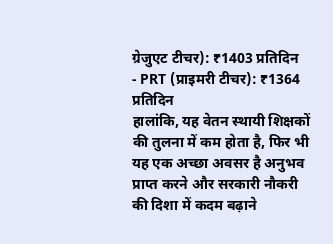ग्रेजुएट टीचर): ₹1403 प्रतिदिन
- PRT (प्राइमरी टीचर): ₹1364 प्रतिदिन
हालांकि, यह वेतन स्थायी शिक्षकों की तुलना में कम होता है, फिर भी यह एक अच्छा अवसर है अनुभव प्राप्त करने और सरकारी नौकरी की दिशा में कदम बढ़ाने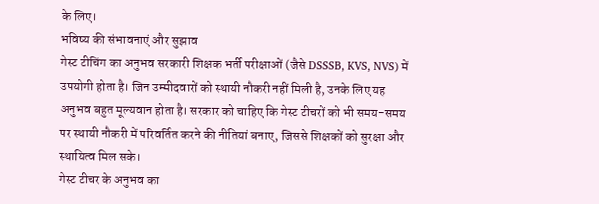के लिए।
भविष्य की संभावनाएं और सुझाव
गेस्ट टीचिंग का अनुभव सरकारी शिक्षक भर्ती परीक्षाओं (जैसे DSSSB, KVS, NVS) में उपयोगी होता है। जिन उम्मीदवारों को स्थायी नौकरी नहीं मिली है, उनके लिए यह अनुभव बहुत मूल्यवान होता है। सरकार को चाहिए कि गेस्ट टीचरों को भी समय-समय पर स्थायी नौकरी में परिवर्तित करने की नीतियां बनाए, जिससे शिक्षकों को सुरक्षा और स्थायित्व मिल सके।
गेस्ट टीचर के अनुभव का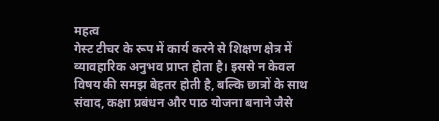महत्व
गेस्ट टीचर के रूप में कार्य करने से शिक्षण क्षेत्र में व्यावहारिक अनुभव प्राप्त होता है। इससे न केवल विषय की समझ बेहतर होती है, बल्कि छात्रों के साथ संवाद, कक्षा प्रबंधन और पाठ योजना बनाने जैसे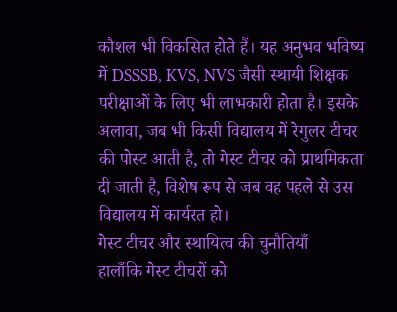कौशल भी विकसित होते हैं। यह अनुभव भविष्य में DSSSB, KVS, NVS जैसी स्थायी शिक्षक परीक्षाओं के लिए भी लाभकारी होता है। इसके अलावा, जब भी किसी विद्यालय में रेगुलर टीचर की पोस्ट आती है, तो गेस्ट टीचर को प्राथमिकता दी जाती है, विशेष रूप से जब वह पहले से उस विद्यालय में कार्यरत हो।
गेस्ट टीचर और स्थायित्व की चुनौतियाँ
हालाँकि गेस्ट टीचरों को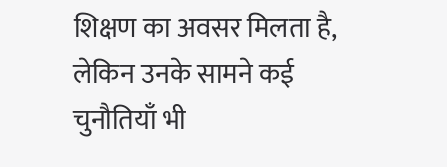शिक्षण का अवसर मिलता है, लेकिन उनके सामने कई चुनौतियाँ भी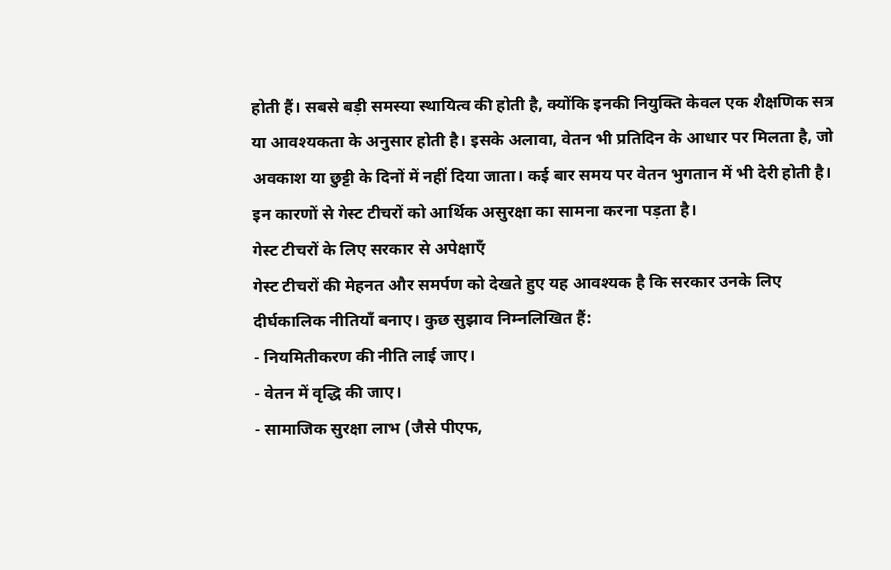होती हैं। सबसे बड़ी समस्या स्थायित्व की होती है, क्योंकि इनकी नियुक्ति केवल एक शैक्षणिक सत्र या आवश्यकता के अनुसार होती है। इसके अलावा, वेतन भी प्रतिदिन के आधार पर मिलता है, जो अवकाश या छुट्टी के दिनों में नहीं दिया जाता। कई बार समय पर वेतन भुगतान में भी देरी होती है। इन कारणों से गेस्ट टीचरों को आर्थिक असुरक्षा का सामना करना पड़ता है।
गेस्ट टीचरों के लिए सरकार से अपेक्षाएँ
गेस्ट टीचरों की मेहनत और समर्पण को देखते हुए यह आवश्यक है कि सरकार उनके लिए दीर्घकालिक नीतियाँ बनाए। कुछ सुझाव निम्नलिखित हैं:
- नियमितीकरण की नीति लाई जाए।
- वेतन में वृद्धि की जाए।
- सामाजिक सुरक्षा लाभ (जैसे पीएफ,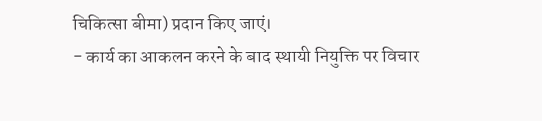चिकित्सा बीमा) प्रदान किए जाएं।
- कार्य का आकलन करने के बाद स्थायी नियुक्ति पर विचार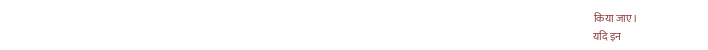किया जाए।
यदि इन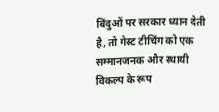बिंदुओं पर सरकार ध्यान देती है, तो गेस्ट टीचिंग को एक सम्मानजनक और स्थायी विकल्प के रूप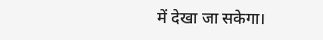में देखा जा सकेगा।